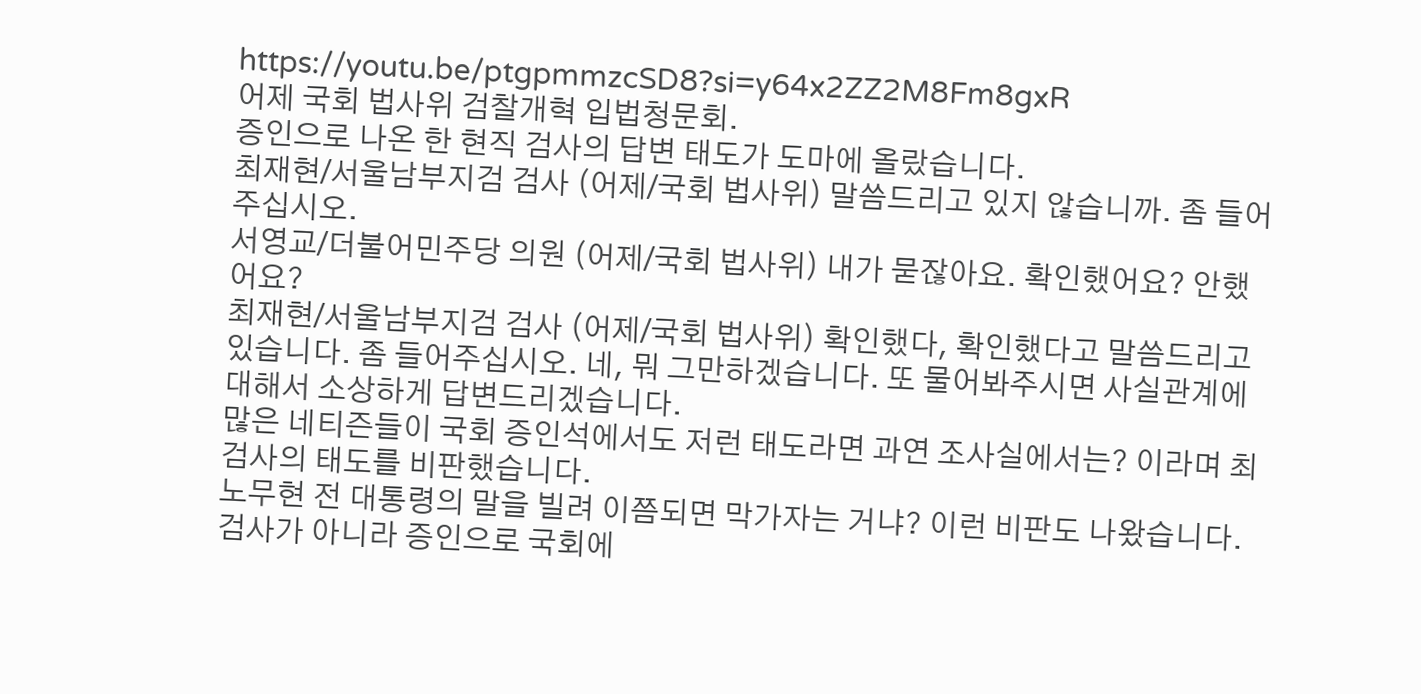https://youtu.be/ptgpmmzcSD8?si=y64x2ZZ2M8Fm8gxR
어제 국회 법사위 검찰개혁 입법청문회.
증인으로 나온 한 현직 검사의 답변 태도가 도마에 올랐습니다.
최재현/서울남부지검 검사 (어제/국회 법사위) 말씀드리고 있지 않습니까. 좀 들어주십시오.
서영교/더불어민주당 의원 (어제/국회 법사위) 내가 묻잖아요. 확인했어요? 안했어요?
최재현/서울남부지검 검사 (어제/국회 법사위) 확인했다, 확인했다고 말씀드리고 있습니다. 좀 들어주십시오. 네, 뭐 그만하겠습니다. 또 물어봐주시면 사실관계에 대해서 소상하게 답변드리겠습니다.
많은 네티즌들이 국회 증인석에서도 저런 태도라면 과연 조사실에서는? 이라며 최 검사의 태도를 비판했습니다.
노무현 전 대통령의 말을 빌려 이쯤되면 막가자는 거냐? 이런 비판도 나왔습니다.
검사가 아니라 증인으로 국회에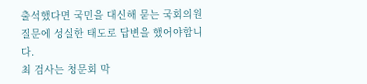출석했다면 국민을 대신해 묻는 국회의원 질문에 성실한 태도로 답변을 했어야합니다.
최 검사는 청문회 막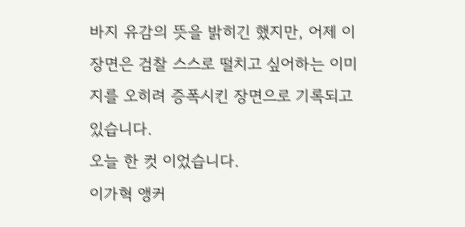바지 유감의 뜻을 밝히긴 했지만, 어제 이 장면은 검찰 스스로 떨치고 싶어하는 이미지를 오히려 증폭시킨 장면으로 기록되고 있습니다.
오늘 한 컷 이었습니다.
이가혁 앵커